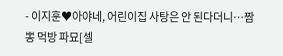- 이지훈♥아야네, 어린이집 사탕은 안 된다더니…짬뽕 먹방 파묘[셀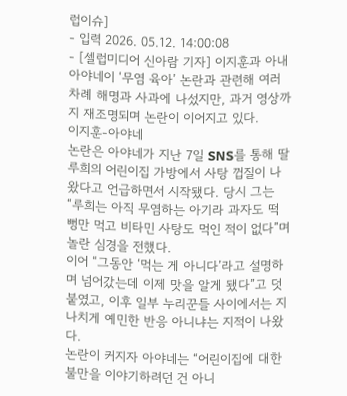럽이슈]
- 입력 2026. 05.12. 14:00:08
- [셀럽미디어 신아람 기자] 이지훈과 아내 아야네이 ‘무염 육아’ 논란과 관련해 여러 차례 해명과 사과에 나섰지만, 과거 영상까지 재조명되며 논란이 이어지고 있다.
이지훈-아야네
논란은 아야네가 지난 7일 SNS를 통해 딸 루희의 어린이집 가방에서 사탕 껍질이 나왔다고 언급하면서 시작됐다. 당시 그는 “루희는 아직 무염하는 아기라 과자도 떡뻥만 먹고 비타민 사탕도 먹인 적이 없다”며 놀란 심경을 전했다.
이어 “그동안 ‘먹는 게 아니다’라고 설명하며 넘어갔는데 이제 맛을 알게 됐다”고 덧붙였고, 이후 일부 누리꾼들 사이에서는 지나치게 예민한 반응 아니냐는 지적이 나왔다.
논란이 커지자 아야네는 “어린이집에 대한 불만을 이야기하려던 건 아니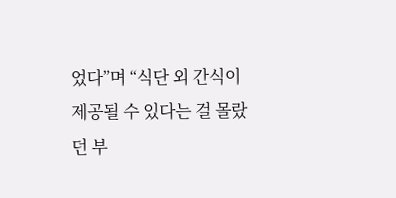었다”며 “식단 외 간식이 제공될 수 있다는 걸 몰랐던 부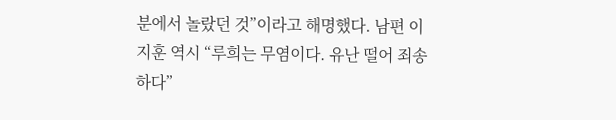분에서 놀랐던 것”이라고 해명했다. 남편 이지훈 역시 “루희는 무염이다. 유난 떨어 죄송하다”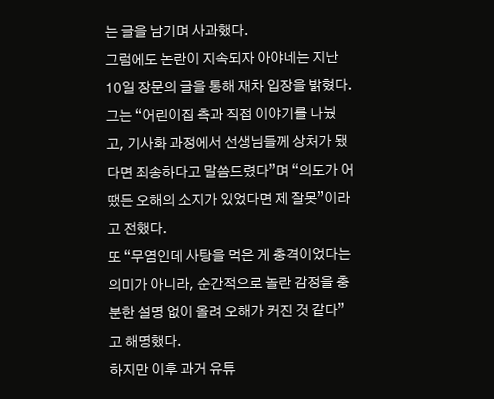는 글을 남기며 사과했다.
그럼에도 논란이 지속되자 아야네는 지난 10일 장문의 글을 통해 재차 입장을 밝혔다. 그는 “어린이집 측과 직접 이야기를 나눴고, 기사화 과정에서 선생님들께 상처가 됐다면 죄송하다고 말씀드렸다”며 “의도가 어땠든 오해의 소지가 있었다면 제 잘못”이라고 전했다.
또 “무염인데 사탕을 먹은 게 충격이었다는 의미가 아니라, 순간적으로 놀란 감정을 충분한 설명 없이 올려 오해가 커진 것 같다”고 해명했다.
하지만 이후 과거 유튜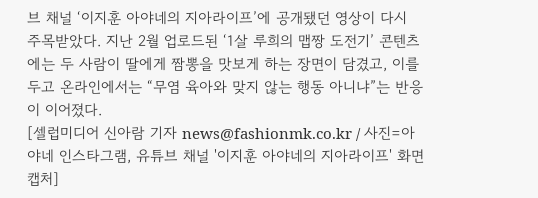브 채널 ‘이지훈 아야네의 지아라이프’에 공개됐던 영상이 다시 주목받았다. 지난 2월 업로드된 ‘1살 루희의 맵짱 도전기’ 콘텐츠에는 두 사람이 딸에게 짬뽕을 맛보게 하는 장면이 담겼고, 이를 두고 온라인에서는 “무염 육아와 맞지 않는 행동 아니냐”는 반응이 이어졌다.
[셀럽미디어 신아람 기자 news@fashionmk.co.kr / 사진=아야네 인스타그램, 유튜브 채널 '이지훈 아야네의 지아라이프' 화면 캡처]